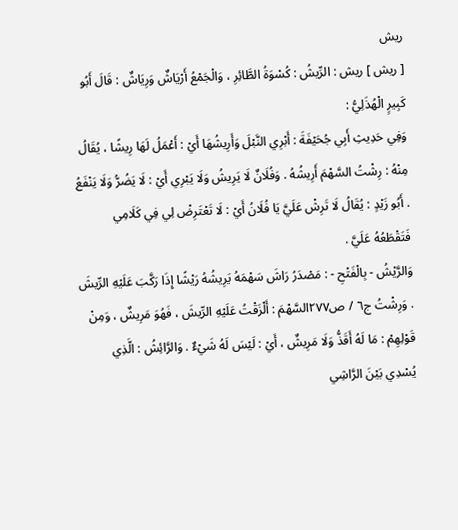ريش
[ ريش ] ريش : الرِّيشُ : كُسْوَةُ الطَّائِرِ ، وَالْجَمْعُ أَرْيَاشٌ وَرِيَاشٌ : قَالَ أَبُو كَبِيرٍ الْهُذَلِيُّ :
وَفِي حَدِيثِ أَبِي جُحَيْفَةَ : أَبْرِي النَّبْلَ وَأَرِيشُهَا أَيْ : أَعْمَلُ لَهَا رِيشًا ، يُقَالُ مِنْهُ : رِشْتُ السَّهْمَ أَرِيشُهُ . وَفُلَانٌ لَا يَرِيشُ وَلَا يَبْرِي أَيْ : لَا يَضُرُّ وَلَا يَنْفَعُ . أَبُو زَيْدٍ : يُقَالُ لَا تَرِشْ عَلَيَّ يَا فُلَانُ أَيْ : لَا تَعْتَرِضْ لِي فِي كَلَامِي فَتَقْطَعُهُ عَلَيَّ .
وَالرَّيْشُ - بِالْفَتْحِ - : مَصْدَرُ رَاشَ سَهْمَهُ يَرِيشُهُ رَيْشًا إِذَا رَكَّبَ عَلَيْهِ الرِّيشَ . وَرِشْتُ ج٦ / ص٢٧٧السَّهْمَ : أَلْزَقْتُ عَلَيْهِ الرِّيشَ ، فَهُوَ مَرِيشٌ ، وَمِنْ قَوْلِهِمْ : مَا لَهُ أَقَذُّ وَلَا مَرِيشٌ ، أَيْ : لَيْسَ لَهُ شَيْءٌ . وَالرَّائِشُ : الَّذِي يُسْدِي بَيْنَ الرَّاشِي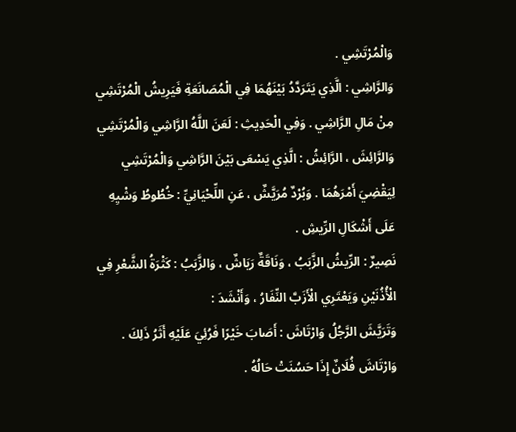وَالْمُرْتَشِي .
وَالرَّاشِي : الَّذِي يَتَرَدَّدُ بَيْنَهُمَا فِي الْمُصَانَعَةِ فَيَرِيشُ الْمُرْتَشِي مِنْ مَالِ الرَّاشِي . وَفِي الْحَدِيثِ : لَعَنَ اللَّهُ الرَّاشِي وَالْمُرْتَشِي وَالرَّائِشَ ، الرَّائِشُ : الَّذِي يَسْعَى بَيْنَ الرَّاشِي وَالْمُرْتَشِي لِيَقْضِيَ أَمْرَهُمَا . وَبُرْدٌ مُرَيَّشٌ ، عَنِ اللِّحْيَانِيِّ : خُطُوطُ وَشْيِهِ عَلَى أَشْكَالِ الرِّيشِ .
نَصِيرٌ : الرِّيشُ الزَّبَبُ ، وَنَاقَةٌ رَيَاشٌ ، وَالزَّبَبُ : كَثْرَةُ الشَّعْرِ فِي الْأُذُنَيْنِ وَيَعْتَرِي الْأَزَبَّ النِّفَارُ ، وَأَنْشَدَ :
وَتَرَيَّشَ الرَّجُلُ وَارْتَاشَ : أَصَابَ خَيْرًا فَرُئِيَ عَلَيْهِ أَثَرُ ذَلِكَ . وَارْتَاشَ فُلَانٌ إِذَا حَسُنَتْ حَالُهُ .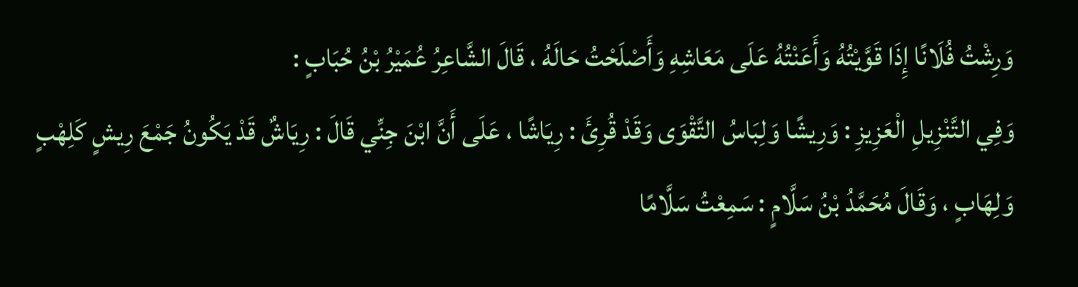وَرِشْتُ فُلَانًا إِذَا قَوَّيْتُهُ وَأَعَنْتُهُ عَلَى مَعَاشِهِ وَأَصْلَحْتُ حَالَهُ ، قَالَ الشَّاعِرُ عُمَيْرُ بْنُ حُبَابٍ :
وَفِي التَّنْزِيلِ الْعَزِيزِ : وَرِيشًا وَلِبَاسُ التَّقْوَى وَقَدْ قُرِئَ : رِيَاشًا ، عَلَى أَنَّ ابْنَ جِنِّي قَالَ : رِيَاشٌ قَدْ يَكُونُ جَمْعَ رِيشٍ كَلِهْبٍ وَلِهَابٍ ، وَقَالَ مُحَمَّدُ بْنُ سَلَّامٍ : سَمِعْتُ سَلَّامًا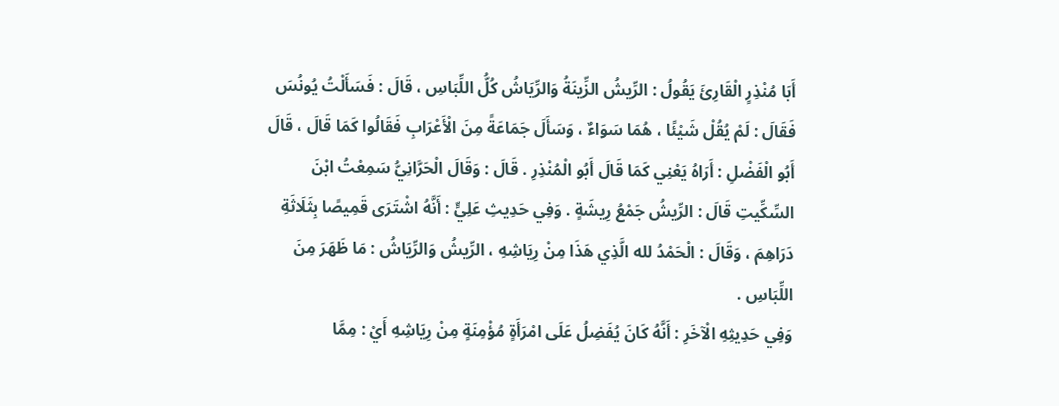أَبَا مُنْذِرٍ الْقَارِئَ يَقُولُ : الرِّيشُ الزِّينَةُ وَالرِّيَاشُ كُلُّ اللِّبَاسِ ، قَالَ : فَسَأَلْتُ يُونُسَ فَقَالَ : لَمْ يُقُلْ شَيْئًا ، هُمَا سَوَاءٌ ، وَسَأَلَ جَمَاعَةً مِنَ الْأَعْرَابِ فَقَالُوا كَمَا قَالَ ، قَالَ أَبُو الْفَضْلِ : أَرَاهُ يَعْنِي كَمَا قَالَ أَبُو الْمُنْذِرِ . قَالَ : وَقَالَ الْحَرَّانِيُّ سَمِعْتُ ابْنَ السِّكِّيتِ قَالَ : الرِّيشُ جَمْعُ رِيشَةٍ . وَفِي حَدِيثِ عَلِيٍّ : أَنَّهُ اشْتَرَى قَمِيصًا بِثَلَاثَةِ دَرَاهِمَ ، وَقَالَ : الْحَمْدُ لله الَّذِي هَذَا مِنْ رِيَاشِهِ ، الرِّيشُ وَالرِّيَاشُ : مَا ظَهَرَ مِنَ اللِّبَاسِ .
وَفِي حَدِيثِهِ الْآخَرِ : أَنَّهُ كَانَ يُفَضِلُ عَلَى امْرَأَةٍ مُؤْمِنَةٍ مِنْ رِيَاشِهِ أَيْ : مِمَّا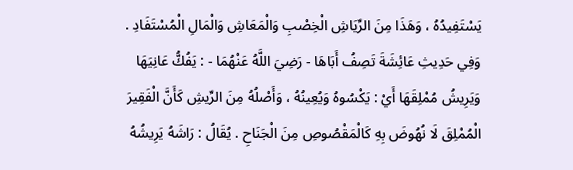يَسْتَفِيدُهُ ، وَهَذَا مِنَ الرِّيَاشِ الْخِصْبِ وَالْمَعَاشِ وَالْمَالِ الْمُسْتَفَادِ . وَفِي حَدِيثِ عَائِشَةَ تَصِفُ أَبَاهَا - رَضِيَ اللَّهُ عَنْهُمَا - : يَفُكُّ عَانِيَهَا وَيَرِيشُ مُمْلِقَهَا أَيْ : يَكْسُوهُ وَيُعِينُهُ ، وَأَصْلُهُ مِنَ الرِّيشِ كَأَنَّ الْفَقِيرَ الْمُمْلِقَ لَا نُهُوضَ بِهِ كَالْمَقْصُوصِ مِنَ الْجَنَاحِ . يُقَالُ : رَاشَهُ يَرِيشُهُ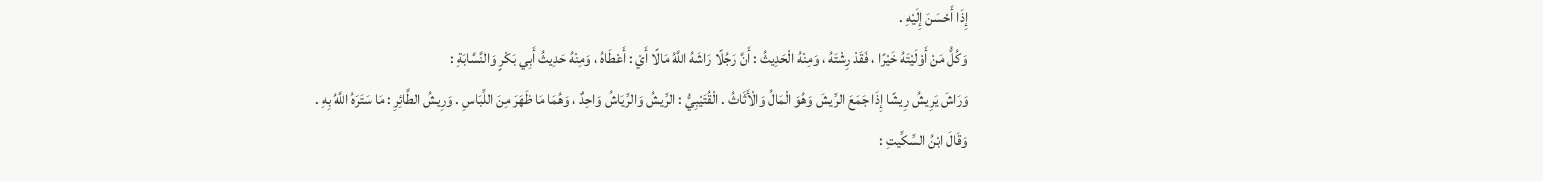إِذَا أَحْسَنَ إِلَيْهِ .
وَكُلُّ مَنْ أَوْلَيْتَهُ خَيْرًا ، فَقَدْ رِشْتَهُ ، وَمِنْهُ الْحَدِيثُ : أَنَّ رَجُلًا رَاشَهُ اللَّهُ مَالًا أَيْ : أَعْطَاهُ ، وَمِنْهُ حَدِيثُ أَبِي بَكْرٍ وَالنَّسَّابَةِ :
وَرَاشَ يَرِيشُ رِيشًا إِذَا جَمَعَ الرِّيشَ وَهُوَ الْمَالُ وَالْأَثَاثُ . الْقُتَيْبِيُّ : الرِّيشُ وَالرِّيَاشُ وَاحِدٌ ، وَهُمَا مَا ظَهَرَ مِنَ اللِّبَاسِ . وَرِيشُ الطَّائِرِ : مَا سَتَرَهُ اللَّهُ بِهِ .
وَقَالَ ابْنُ السِّكِّيتِ :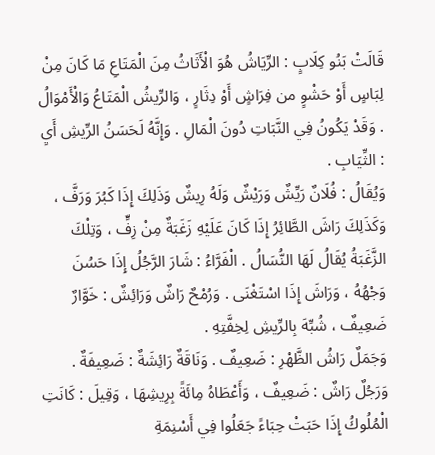قَالَتْ بَنُو كِلَابٍ : الرِّيَاشُ هُوَ الْأَثَاثُ مِنَ الْمَتَاعِ مَا كَانَ مِنْ لِبَاسٍ أَوْ حَشْوٍ من فِرَاشٍ أَوْ دِثَارٍ ، وَالرِّيشُ الْمَتَاعُ وَالْأَمْوَالُ . وَقَدْ يَكُونُ فِي النَّبَاتِ دُونَ الْمَالِ . وَإِنَّهُ لَحَسَنُ الرِّيشِ أَيِ : الثِّيَابِ .
وَيُقَالُ : فُلَانٌ رَيِّشٌ وَرَيْشٌ وَلَهُ رِيشٌ وَذَلِكَ إِذَا كَبُرَ وَرَفَّ ، وَكَذَلِكَ رَاشَ الطَّائِرُ إِذَا كَانَ عَلَيْهِ زَغَبَةٌ مِنْ زِفٍّ ، وَتِلْكَ الزَّغَبَةُ يُقَالُ لَهَا النُّسَالُ . الْفَرَّاءُ : شَارَ الرَّجُلُ إِذَا حَسُنَ وَجْهُهُ ، وَرَاشَ إِذَا اسْتَغْنَى . وَرُمْحٌ رَاشٌ وَرَائِشٌ : خَوَّارٌ ضَعِيفٌ ، شُبِّهَ بِالرِّيشِ لِخِفَّتِهِ .
وَجَمَلٌ رَاشُ الظَّهْرِ : ضَعِيفٌ . وَنَاقَةٌ رَائِشَةٌ : ضَعِيفَةٌ . وَرَجُلٌ رَاشٌ : ضَعِيفٌ ، وَأَعْطَاهُ مِائَةً بِرِيشِهَا ، وَقِيلَ : كَانَتِ الْمُلُوكُ إِذَا حَبَتْ حِبَاءً جَعَلُوا فِي أَسْنِمَةِ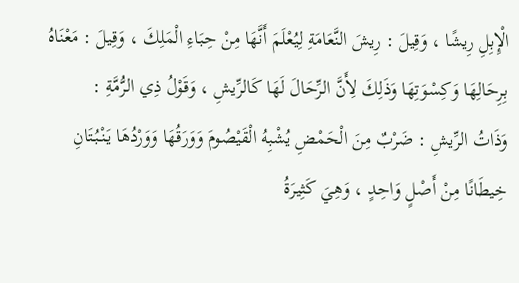الْإِبِلِ رِيشًا ، وَقِيلَ : رِيشَ النَّعَامَةِ لِيُعْلَمَ أَنَّهَا مِنْ حِبَاءِ الْمَلِكَ ، وَقِيلَ : مَعْنَاهُ بِرِحَالِهَا وَكِسْوَتِهَا وَذَلِكَ لِأَنَّ الرِّحَالَ لَهَا كَالرِّيشِ ، وَقَوْلُ ذِي الرُّمَّةِ :
وَذَاتُ الرِّيشِ : ضَرْبٌ مِنَ الْحَمْضِ يُشْبِهُ الْقَيْصُومَ وَوَرَقُهَا وَوَرْدُهَا يَنْبُتَانِ خِيطَانًا مِنْ أَصْلٍ وَاحِدٍ ، وَهِيَ كَثِيرَةُ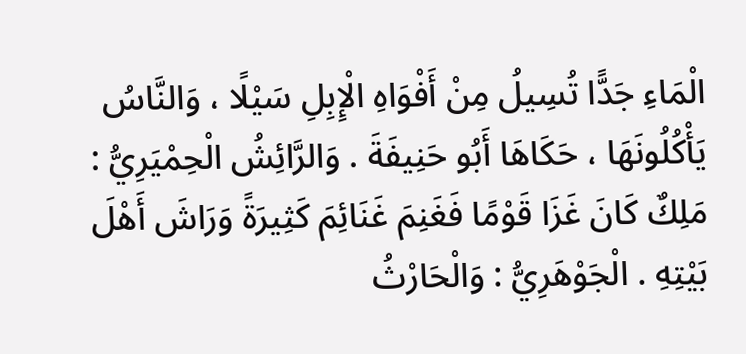الْمَاءِ جَدًّا تُسِيلُ مِنْ أَفْوَاهِ الْإِبِلِ سَيْلًا ، وَالنَّاسُ يَأْكُلُونَهَا ، حَكَاهَا أَبُو حَنِيفَةَ . وَالرَّائِشُ الْحِمْيَرِيُّ : مَلِكٌ كَانَ غَزَا قَوْمًا فَغَنِمَ غَنَائِمَ كَثِيرَةً وَرَاشَ أَهْلَ بَيْتِهِ . الْجَوْهَرِيُّ : وَالْحَارْثُ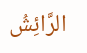الرَّائِشُ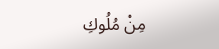مِنْ مُلُوكِ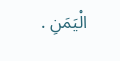الْيَمَنِ .